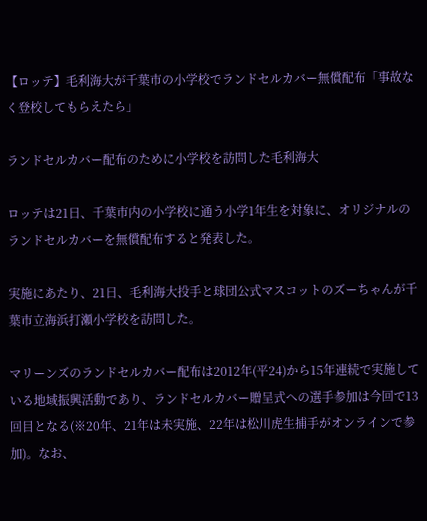【ロッテ】毛利海大が千葉市の小学校でランドセルカバー無償配布「事故なく登校してもらえたら」

ランドセルカバー配布のために小学校を訪問した毛利海大

ロッテは21日、千葉市内の小学校に通う小学1年生を対象に、オリジナルのランドセルカバーを無償配布すると発表した。

実施にあたり、21日、毛利海大投手と球団公式マスコットのズーちゃんが千葉市立海浜打瀬小学校を訪問した。

マリーンズのランドセルカバー配布は2012年(平24)から15年連続で実施している地域振興活動であり、ランドセルカバー贈呈式への選手参加は今回で13回目となる(※20年、21年は未実施、22年は松川虎生捕手がオンラインで参加)。なお、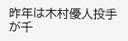昨年は木村優人投手が千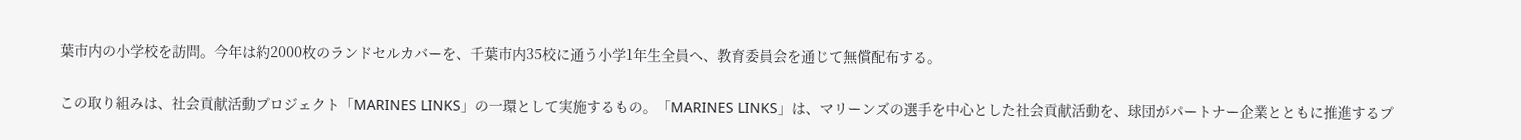葉市内の小学校を訪問。今年は約2000枚のランドセルカバーを、千葉市内35校に通う小学1年生全員へ、教育委員会を通じて無償配布する。

この取り組みは、社会貢献活動プロジェクト「MARINES LINKS」の一環として実施するもの。「MARINES LINKS」は、マリーンズの選手を中心とした社会貢献活動を、球団がパートナー企業とともに推進するプ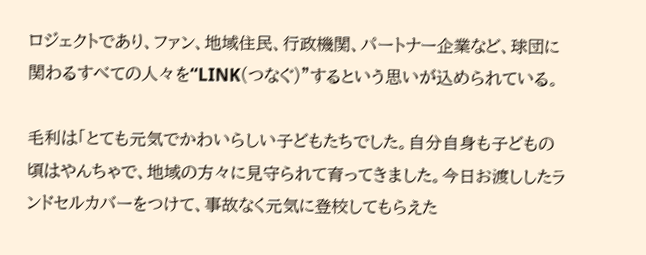ロジェクトであり、ファン、地域住民、行政機関、パートナー企業など、球団に関わるすべての人々を“LINK(つなぐ)”するという思いが込められている。

毛利は「とても元気でかわいらしい子どもたちでした。自分自身も子どもの頃はやんちゃで、地域の方々に見守られて育ってきました。今日お渡ししたランドセルカバーをつけて、事故なく元気に登校してもらえた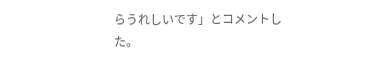らうれしいです」とコメントした。